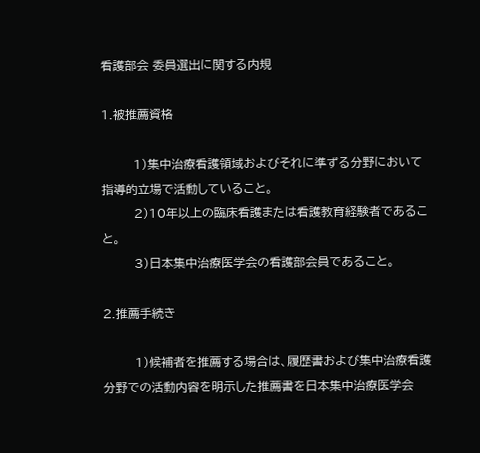看護部会 委員選出に関する内規

1.被推薦資格

        1)集中治療看護領域およびそれに準ずる分野において指導的立場で活動していること。
        2)10年以上の臨床看護または看護教育経験者であること。
        3)日本集中治療医学会の看護部会員であること。

2.推薦手続き

        1)候補者を推薦する場合は、履歴書および集中治療看護分野での活動内容を明示した推薦書を日本集中治療医学会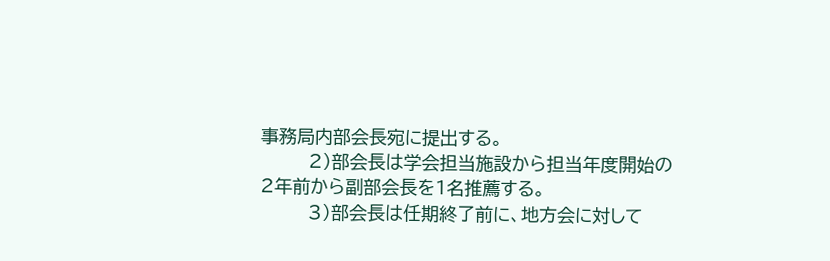事務局内部会長宛に提出する。
        2)部会長は学会担当施設から担当年度開始の2年前から副部会長を1名推薦する。
        3)部会長は任期終了前に、地方会に対して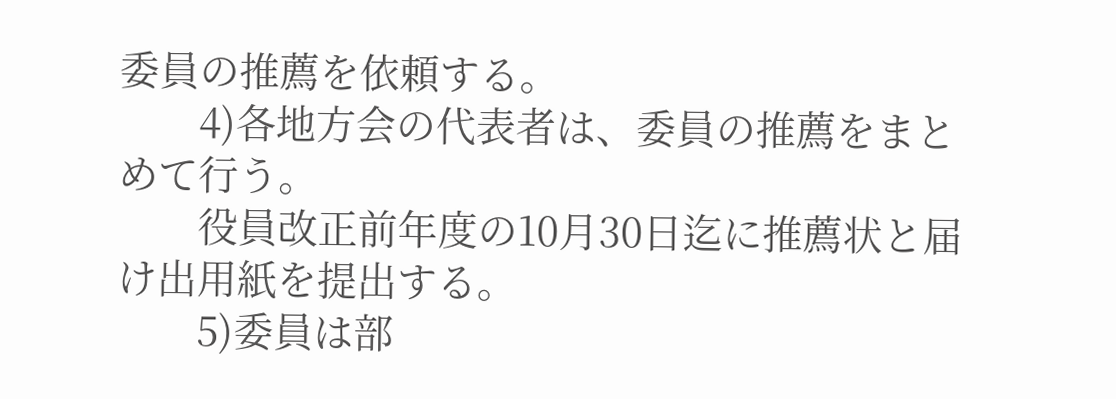委員の推薦を依頼する。
        4)各地方会の代表者は、委員の推薦をまとめて行う。
        役員改正前年度の10月30日迄に推薦状と届け出用紙を提出する。
        5)委員は部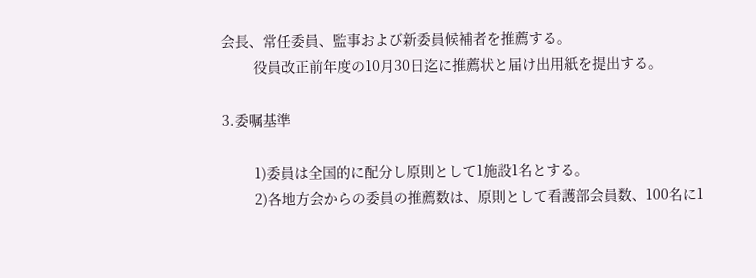会長、常任委員、監事および新委員候補者を推薦する。
        役員改正前年度の10月30日迄に推薦状と届け出用紙を提出する。

3.委嘱基準

        1)委員は全国的に配分し原則として1施設1名とする。
        2)各地方会からの委員の推薦数は、原則として看護部会員数、100名に1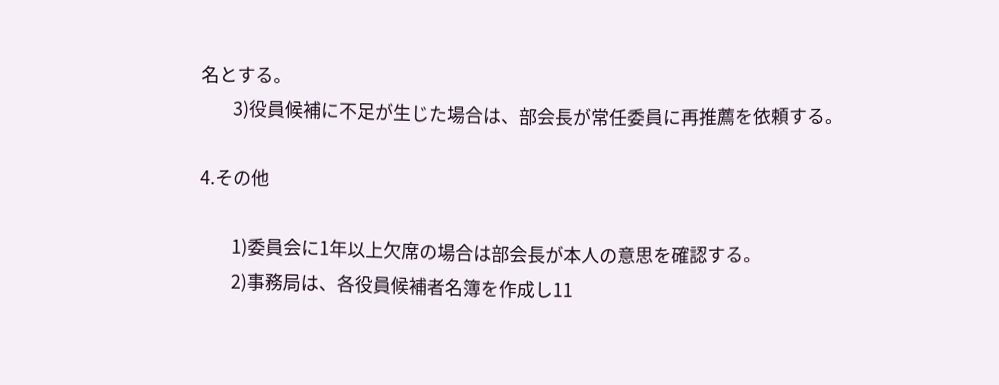名とする。
        3)役員候補に不足が生じた場合は、部会長が常任委員に再推薦を依頼する。

4.その他

        1)委員会に1年以上欠席の場合は部会長が本人の意思を確認する。
        2)事務局は、各役員候補者名簿を作成し11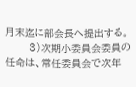月末迄に部会長へ提出する。
        3)次期小委員会委員の任命は、常任委員会で次年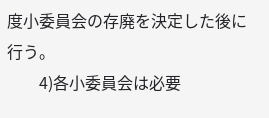度小委員会の存廃を決定した後に行う。
        4)各小委員会は必要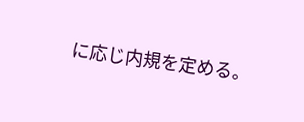に応じ内規を定める。